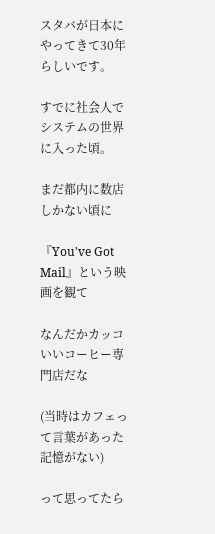スタバが日本にやってきて30年らしいです。

すでに社会人でシステムの世界に入った頃。

まだ都内に数店しかない頃に

『You've Got Mail』という映画を観て

なんだかカッコいいコーヒー専門店だな

(当時はカフェって言葉があった記憶がない)

って思ってたら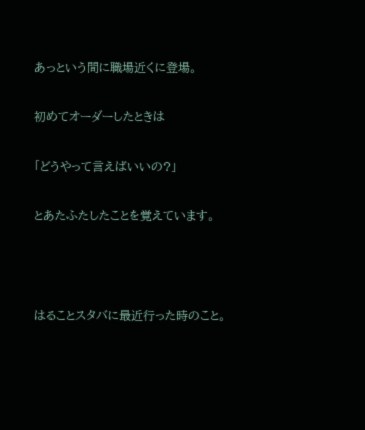あっという間に職場近くに登場。

初めてオーダーしたときは

「どうやって言えばいいの?」

とあたふたしたことを覚えています。



はることスタバに最近行った時のこと。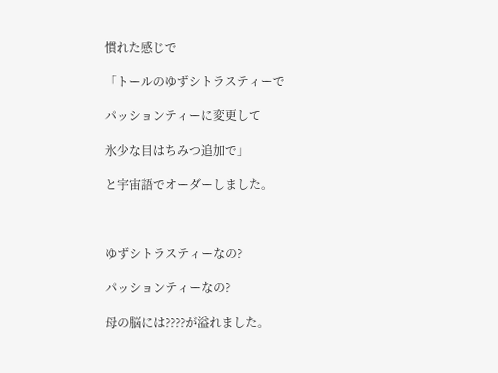慣れた感じで

「トールのゆずシトラスティーで

パッションティーに変更して

氷少な目はちみつ追加で」

と宇宙語でオーダーしました。



ゆずシトラスティーなの?

パッションティーなの?

母の脳には????が溢れました。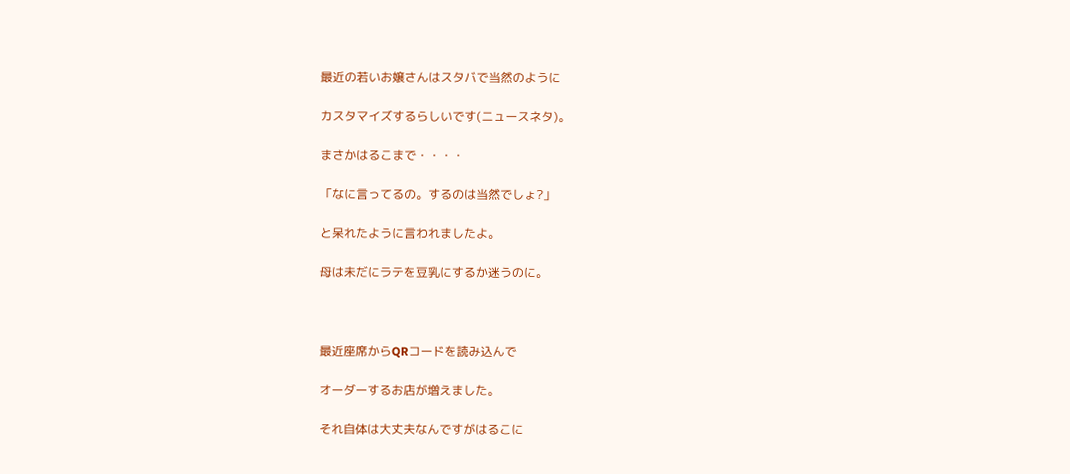最近の若いお嬢さんはスタバで当然のように

カスタマイズするらしいです(ニュースネタ)。

まさかはるこまで・・・・

「なに言ってるの。するのは当然でしょ?」

と呆れたように言われましたよ。

母は未だにラテを豆乳にするか迷うのに。



最近座席からQRコードを読み込んで

オーダーするお店が増えました。

それ自体は大丈夫なんですがはるこに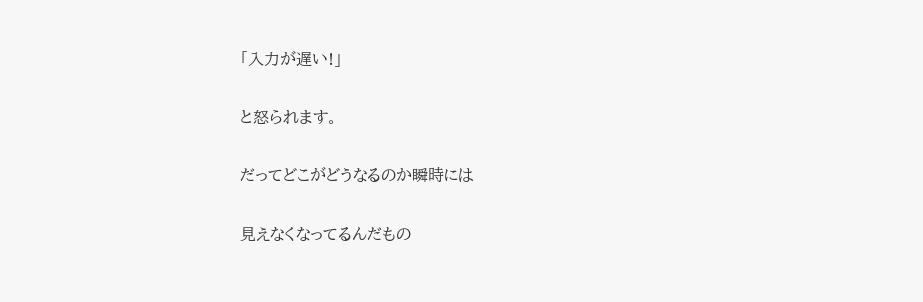「入力が遅い!」

と怒られます。

だってどこがどうなるのか瞬時には

見えなくなってるんだもの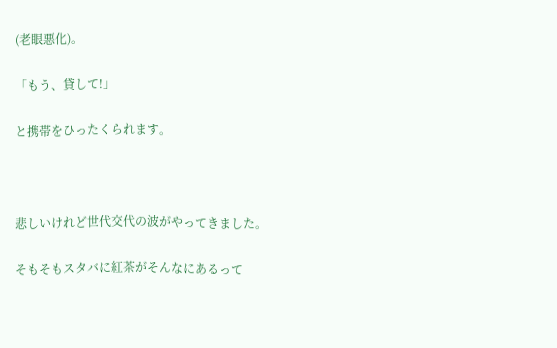(老眼悪化)。

「もう、貸して!」

と携帯をひったくられます。



悲しいけれど世代交代の波がやってきました。

そもそもスタバに紅茶がそんなにあるって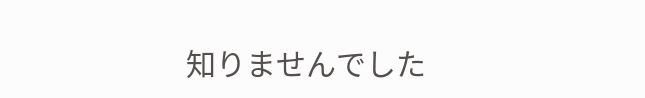知りませんでした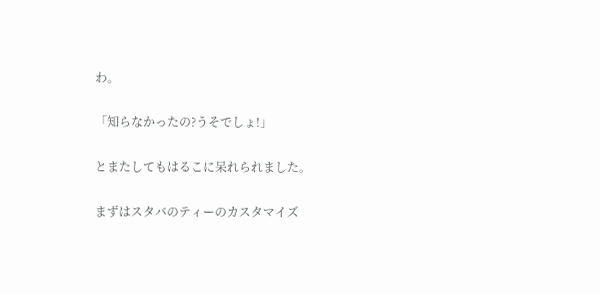わ。

「知らなかったの?うそでしょ!」

とまたしてもはるこに呆れられました。

まずはスタバのティーのカスタマイズ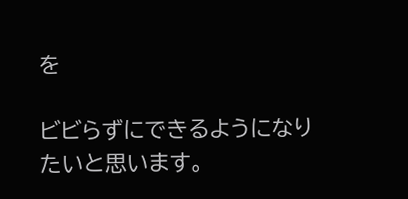を

ビビらずにできるようになりたいと思います。